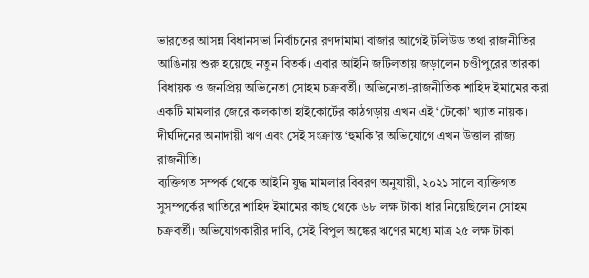ভারতের আসন্ন বিধানসভা নির্বাচনের রণদামামা বাজার আগেই টলিউড তথা রাজনীতির আঙিনায় শুরু হয়েছে নতুন বিতর্ক। এবার আইনি জটিলতায় জড়ালেন চণ্ডীপুরের তারকা বিধায়ক ও জনপ্রিয় অভিনেতা সোহম চক্রবর্তী। অভিনেতা-রাজনীতিক শাহিদ ইমামের করা একটি মামলার জেরে কলকাতা হাইকোর্টের কাঠগড়ায় এখন এই ‘টেকো’ খ্যাত নায়ক। দীর্ঘদিনের অনাদায়ী ঋণ এবং সেই সংক্রান্ত ‘হুমকি’র অভিযোগে এখন উত্তাল রাজ্য রাজনীতি।
ব্যক্তিগত সম্পর্ক থেকে আইনি যুদ্ধ মামলার বিবরণ অনুযায়ী, ২০২১ সালে ব্যক্তিগত সুসম্পর্কের খাতিরে শাহিদ ইমামের কাছ থেকে ৬৮ লক্ষ টাকা ধার নিয়েছিলেন সোহম চক্রবর্তী। অভিযোগকারীর দাবি, সেই বিপুল অঙ্কের ঋণের মধ্যে মাত্র ২৫ লক্ষ টাকা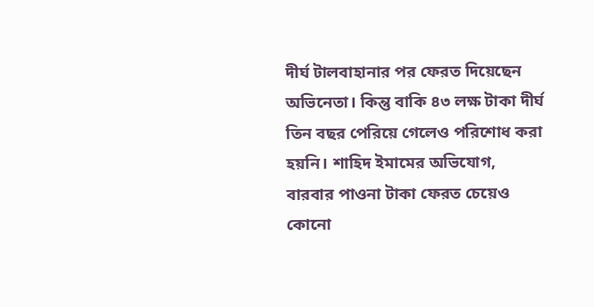দীর্ঘ টালবাহানার পর ফেরত দিয়েছেন অভিনেতা। কিন্তু বাকি ৪৩ লক্ষ টাকা দীর্ঘ তিন বছর পেরিয়ে গেলেও পরিশোধ করা হয়নি। শাহিদ ইমামের অভিযোগ, বারবার পাওনা টাকা ফেরত চেয়েও কোনো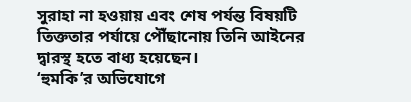সুরাহা না হওয়ায় এবং শেষ পর্যন্ত বিষয়টি তিক্ততার পর্যায়ে পৌঁছানোয় তিনি আইনের দ্বারস্থ হতে বাধ্য হয়েছেন।
‘হুমকি’র অভিযোগে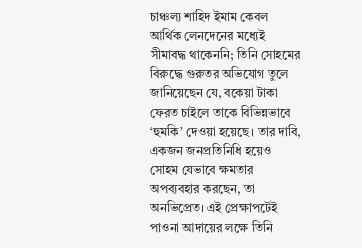চাঞ্চল্য শাহিদ ইমাম কেবল আর্থিক লেনদেনের মধ্যেই সীমাবদ্ধ থাকেননি; তিনি সোহমের বিরুদ্ধে গুরুতর অভিযোগ তুলে জানিয়েছেন যে, বকেয়া টাকা ফেরত চাইলে তাকে বিভিন্নভাবে ‘হুমকি’ দেওয়া হয়েছে। তার দাবি, একজন জনপ্রতিনিধি হয়েও সোহম যেভাবে ক্ষমতার অপব্যবহার করছেন, তা অনভিপ্রেত। এই প্রেক্ষাপটেই পাওনা আদায়ের লক্ষে তিনি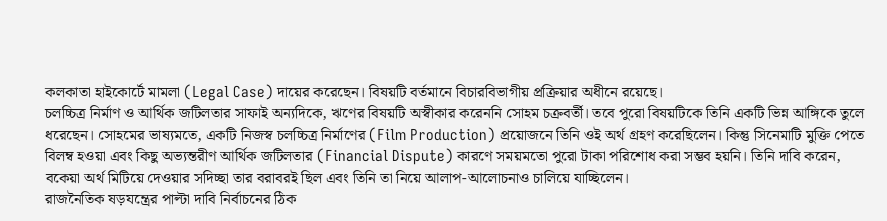কলকাতা হাইকোর্টে মামলা (Legal Case) দায়ের করেছেন। বিষয়টি বর্তমানে বিচারবিভাগীয় প্রক্রিয়ার অধীনে রয়েছে।
চলচ্চিত্র নির্মাণ ও আর্থিক জটিলতার সাফাই অন্যদিকে, ঋণের বিষয়টি অস্বীকার করেননি সোহম চক্রবর্তী। তবে পুরো বিষয়টিকে তিনি একটি ভিন্ন আঙ্গিকে তুলে ধরেছেন। সোহমের ভাষ্যমতে, একটি নিজস্ব চলচ্চিত্র নির্মাণের (Film Production) প্রয়োজনে তিনি ওই অর্থ গ্রহণ করেছিলেন। কিন্তু সিনেমাটি মুক্তি পেতে বিলম্ব হওয়া এবং কিছু অভ্যন্তরীণ আর্থিক জটিলতার (Financial Dispute) কারণে সময়মতো পুরো টাকা পরিশোধ করা সম্ভব হয়নি। তিনি দাবি করেন, বকেয়া অর্থ মিটিয়ে দেওয়ার সদিচ্ছা তার বরাবরই ছিল এবং তিনি তা নিয়ে আলাপ-আলোচনাও চালিয়ে যাচ্ছিলেন।
রাজনৈতিক ষড়যন্ত্রের পাল্টা দাবি নির্বাচনের ঠিক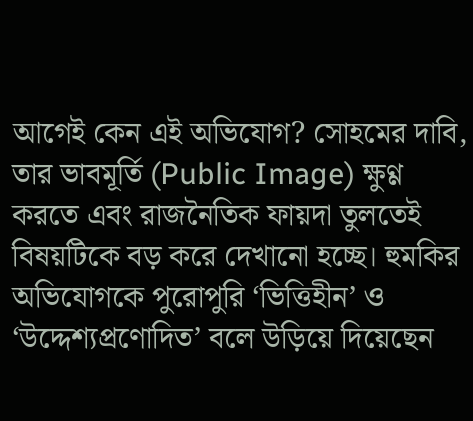আগেই কেন এই অভিযোগ? সোহমের দাবি, তার ভাবমূর্তি (Public Image) ক্ষুণ্ণ করতে এবং রাজনৈতিক ফায়দা তুলতেই বিষয়টিকে বড় করে দেখানো হচ্ছে। হুমকির অভিযোগকে পুরোপুরি ‘ভিত্তিহীন’ ও ‘উদ্দেশ্যপ্রণোদিত’ বলে উড়িয়ে দিয়েছেন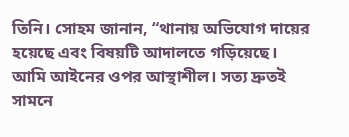তিনি। সোহম জানান, “থানায় অভিযোগ দায়ের হয়েছে এবং বিষয়টি আদালতে গড়িয়েছে। আমি আইনের ওপর আস্থাশীল। সত্য দ্রুতই সামনে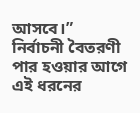আসবে।”
নির্বাচনী বৈতরণী পার হওয়ার আগে এই ধরনের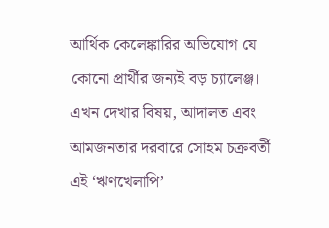আর্থিক কেলেঙ্কারির অভিযোগ যে কোনো প্রার্থীর জন্যই বড় চ্যালেঞ্জ। এখন দেখার বিষয়, আদালত এবং আমজনতার দরবারে সোহম চক্রবর্তী এই ‘ঋণখেলাপি’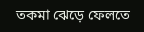তকমা ঝেড়ে ফেলতে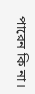পারেন কি না।